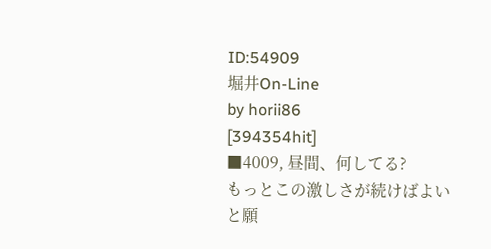ID:54909
堀井On-Line
by horii86
[394354hit]
■4009, 昼間、何してる?
もっとこの激しさが続けばよいと願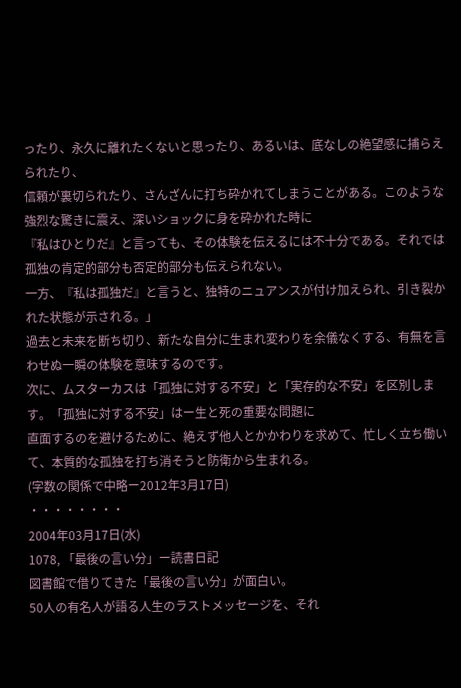ったり、永久に離れたくないと思ったり、あるいは、底なしの絶望感に捕らえられたり、
信頼が裏切られたり、さんざんに打ち砕かれてしまうことがある。このような強烈な驚きに震え、深いショックに身を砕かれた時に
『私はひとりだ』と言っても、その体験を伝えるには不十分である。それでは孤独の肯定的部分も否定的部分も伝えられない。
一方、『私は孤独だ』と言うと、独特のニュアンスが付け加えられ、引き裂かれた状態が示される。」
過去と未来を断ち切り、新たな自分に生まれ変わりを余儀なくする、有無を言わせぬ一瞬の体験を意味するのです。
次に、ムスターカスは「孤独に対する不安」と「実存的な不安」を区別します。「孤独に対する不安」はー生と死の重要な問題に
直面するのを避けるために、絶えず他人とかかわりを求めて、忙しく立ち働いて、本質的な孤独を打ち消そうと防衛から生まれる。
(字数の関係で中略ー2012年3月17日)
・・・・・・・・
2004年03月17日(水)
1078, 「最後の言い分」ー読書日記
図書館で借りてきた「最後の言い分」が面白い。
50人の有名人が語る人生のラストメッセージを、それ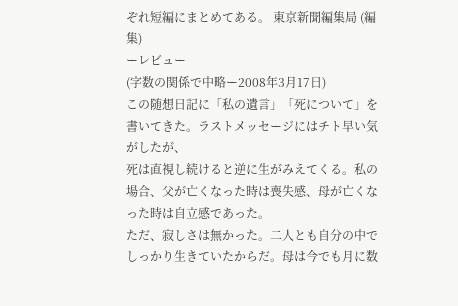ぞれ短編にまとめてある。 東京新聞編集局 (編集)
ーレビュー
(字数の関係で中略ー2008年3月17日)
この随想日記に「私の遺言」「死について」を書いてきた。ラストメッセージにはチト早い気がしたが、
死は直視し続けると逆に生がみえてくる。私の場合、父が亡くなった時は喪失感、母が亡くなった時は自立感であった。
ただ、寂しさは無かった。二人とも自分の中でしっかり生きていたからだ。母は今でも月に数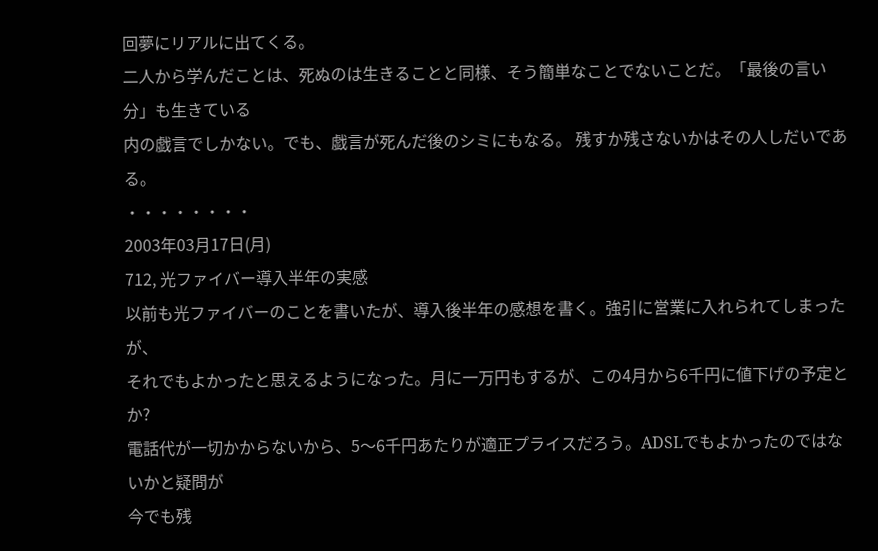回夢にリアルに出てくる。
二人から学んだことは、死ぬのは生きることと同様、そう簡単なことでないことだ。「最後の言い分」も生きている
内の戯言でしかない。でも、戯言が死んだ後のシミにもなる。 残すか残さないかはその人しだいである。
・・・・・・・・
2003年03月17日(月)
712, 光ファイバー導入半年の実感
以前も光ファイバーのことを書いたが、導入後半年の感想を書く。強引に営業に入れられてしまったが、
それでもよかったと思えるようになった。月に一万円もするが、この4月から6千円に値下げの予定とか?
電話代が一切かからないから、5〜6千円あたりが適正プライスだろう。ADSLでもよかったのではないかと疑問が
今でも残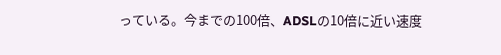っている。今までの100倍、ADSLの10倍に近い速度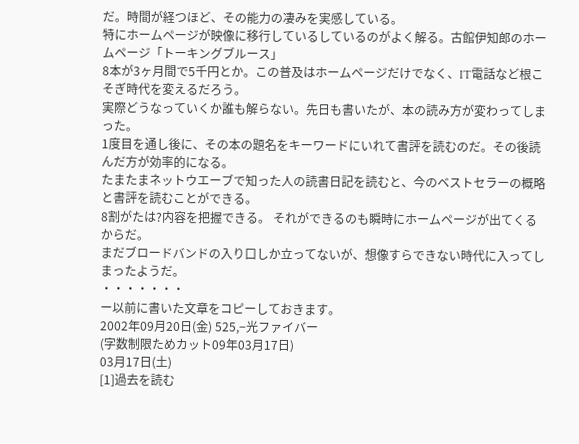だ。時間が経つほど、その能力の凄みを実感している。
特にホームページが映像に移行しているしているのがよく解る。古館伊知郎のホームページ「トーキングブルース」
8本が3ヶ月間で5千円とか。この普及はホームページだけでなく、IT電話など根こそぎ時代を変えるだろう。
実際どうなっていくか誰も解らない。先日も書いたが、本の読み方が変わってしまった。
1度目を通し後に、その本の題名をキーワードにいれて書評を読むのだ。その後読んだ方が効率的になる。
たまたまネットウエーブで知った人の読書日記を読むと、今のベストセラーの概略と書評を読むことができる。
8割がたは?内容を把握できる。 それができるのも瞬時にホームページが出てくるからだ。
まだブロードバンドの入り口しか立ってないが、想像すらできない時代に入ってしまったようだ。
・・・・・・・
ー以前に書いた文章をコピーしておきます。
2002年09月20日(金) 525,−光ファイバー
(字数制限ためカット09年03月17日)
03月17日(土)
[1]過去を読む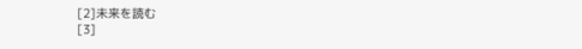[2]未来を読む
[3]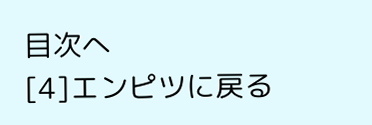目次へ
[4]エンピツに戻る